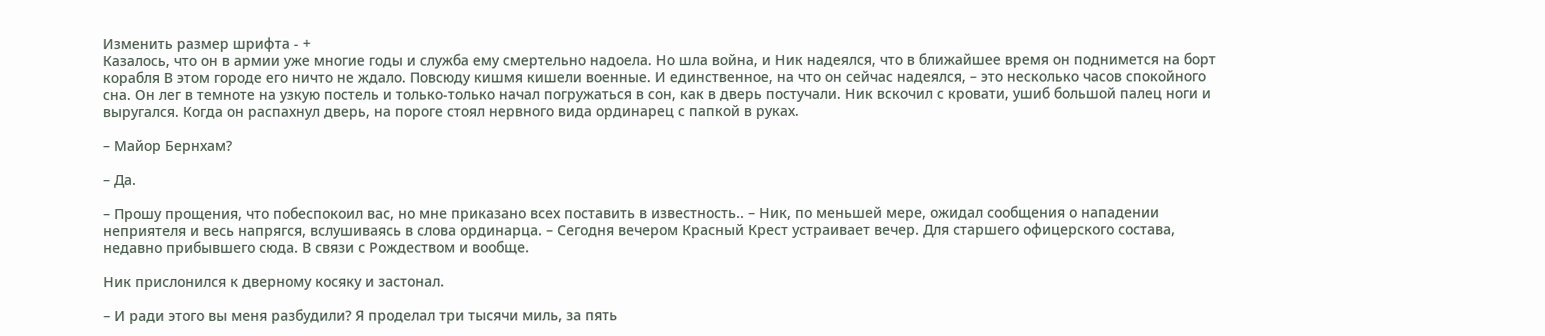Изменить размер шрифта - +
Казалось, что он в армии уже многие годы и служба ему смертельно надоела. Но шла война, и Ник надеялся, что в ближайшее время он поднимется на борт корабля В этом городе его ничто не ждало. Повсюду кишмя кишели военные. И единственное, на что он сейчас надеялся, – это несколько часов спокойного сна. Он лег в темноте на узкую постель и только‑только начал погружаться в сон, как в дверь постучали. Ник вскочил с кровати, ушиб большой палец ноги и выругался. Когда он распахнул дверь, на пороге стоял нервного вида ординарец с папкой в руках.

– Майор Бернхам?

– Да.

– Прошу прощения, что побеспокоил вас, но мне приказано всех поставить в известность.. – Ник, по меньшей мере, ожидал сообщения о нападении неприятеля и весь напрягся, вслушиваясь в слова ординарца. – Сегодня вечером Красный Крест устраивает вечер. Для старшего офицерского состава, недавно прибывшего сюда. В связи с Рождеством и вообще.

Ник прислонился к дверному косяку и застонал.

– И ради этого вы меня разбудили? Я проделал три тысячи миль, за пять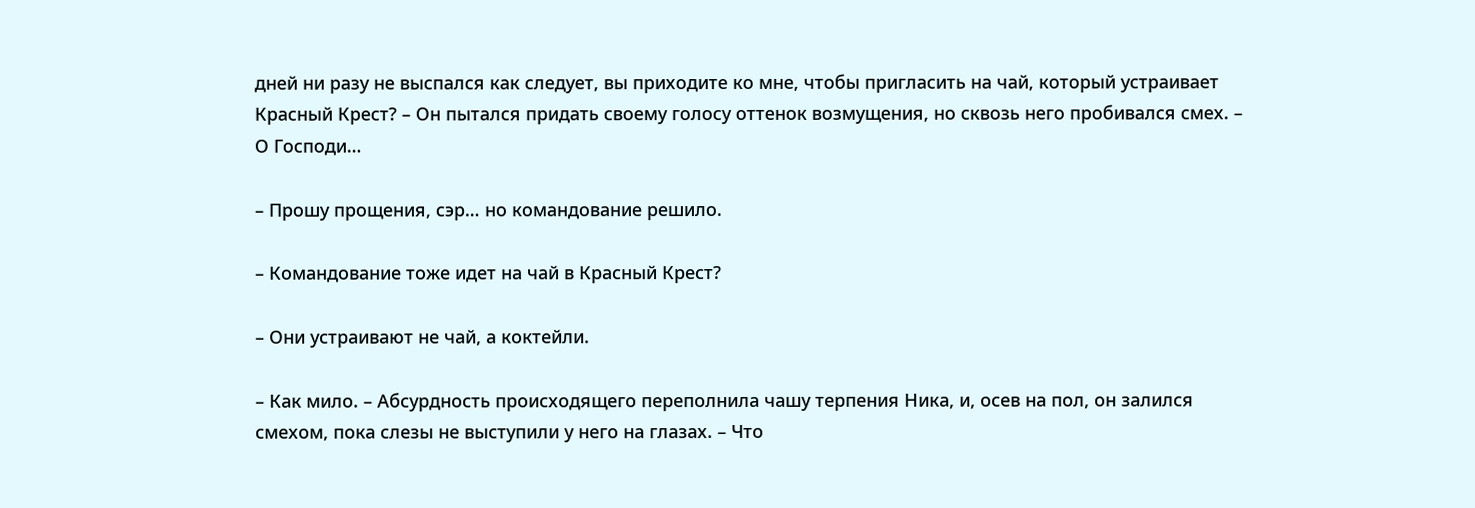дней ни разу не выспался как следует, вы приходите ко мне, чтобы пригласить на чай, который устраивает Красный Крест? – Он пытался придать своему голосу оттенок возмущения, но сквозь него пробивался смех. – О Господи…

– Прошу прощения, сэр… но командование решило.

– Командование тоже идет на чай в Красный Крест?

– Они устраивают не чай, а коктейли.

– Как мило. – Абсурдность происходящего переполнила чашу терпения Ника, и, осев на пол, он залился смехом, пока слезы не выступили у него на глазах. – Что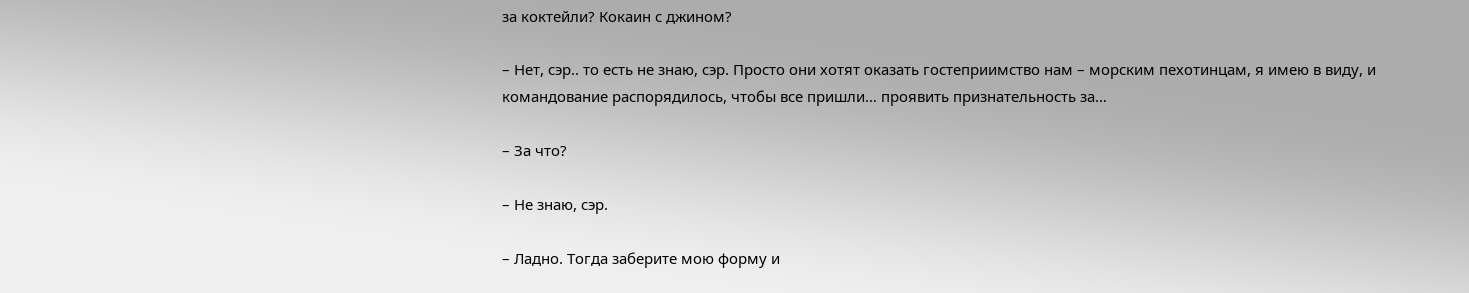за коктейли? Кокаин с джином?

– Нет, сэр.. то есть не знаю, сэр. Просто они хотят оказать гостеприимство нам – морским пехотинцам, я имею в виду, и командование распорядилось, чтобы все пришли… проявить признательность за…

– За что?

– Не знаю, сэр.

– Ладно. Тогда заберите мою форму и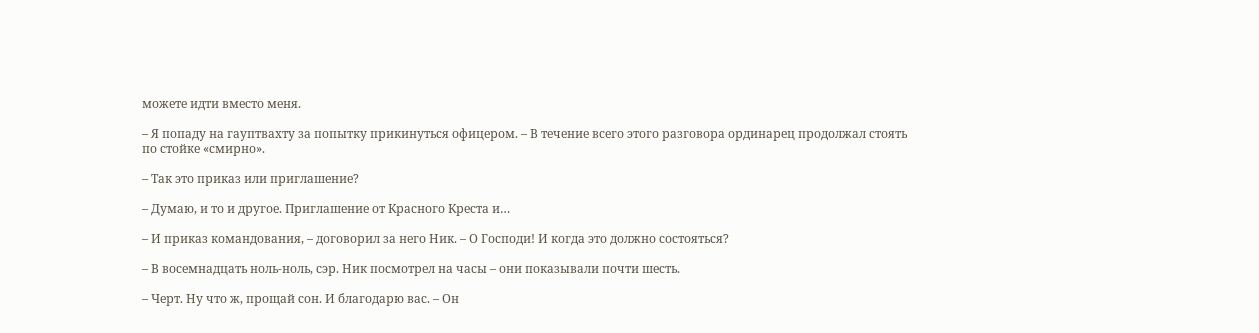можете идти вместо меня.

– Я попаду на гауптвахту за попытку прикинуться офицером. – В течение всего этого разговора ординарец продолжал стоять по стойке «смирно».

– Так это приказ или приглашение?

– Думаю, и то и другое. Приглашение от Красного Креста и…

– И приказ командования, – договорил за него Ник. – О Господи! И когда это должно состояться?

– В восемнадцать ноль‑ноль, сэр. Ник посмотрел на часы – они показывали почти шесть.

– Черт. Ну что ж, прощай сон. И благодарю вас. – Он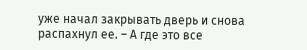уже начал закрывать дверь и снова распахнул ее. – А где это все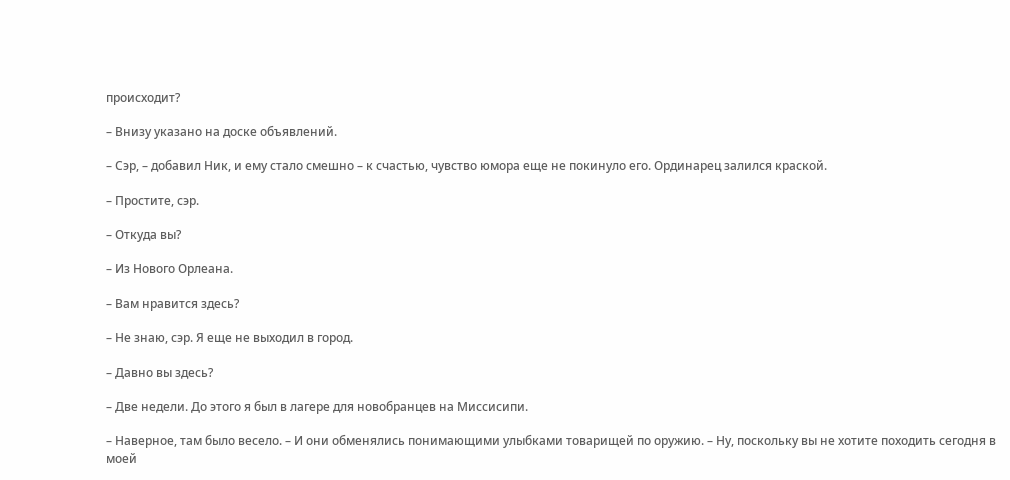происходит?

– Внизу указано на доске объявлений.

– Сэр, – добавил Ник, и ему стало смешно – к счастью, чувство юмора еще не покинуло его. Ординарец залился краской.

– Простите, сэр.

– Откуда вы?

– Из Нового Орлеана.

– Вам нравится здесь?

– Не знаю, сэр. Я еще не выходил в город.

– Давно вы здесь?

– Две недели. До этого я был в лагере для новобранцев на Миссисипи.

– Наверное, там было весело. – И они обменялись понимающими улыбками товарищей по оружию. – Ну, поскольку вы не хотите походить сегодня в моей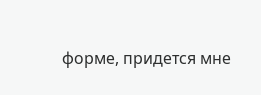форме, придется мне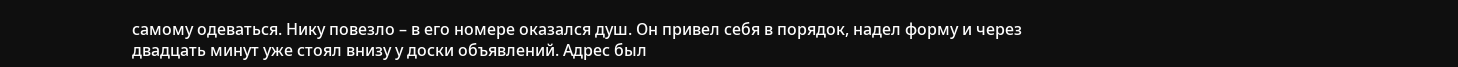самому одеваться. Нику повезло – в его номере оказался душ. Он привел себя в порядок, надел форму и через двадцать минут уже стоял внизу у доски объявлений. Адрес был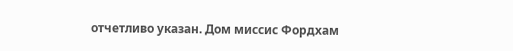отчетливо указан. Дом миссис Фордхам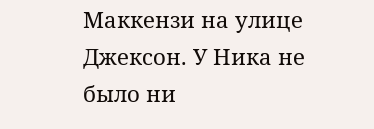Маккензи на улице Джексон. У Ника не было ни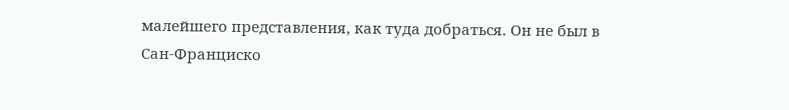малейшего представления, как туда добраться. Он не был в Сан‑Франциско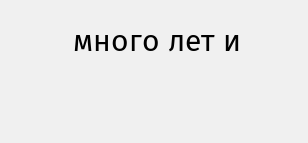много лет и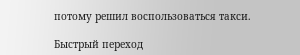потому решил воспользоваться такси.

Быстрый переход